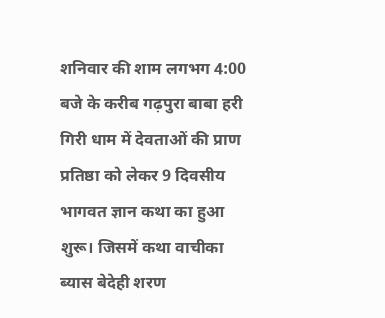शनिवार की शाम लगभग 4:00 बजे के करीब गढ़पुरा बाबा हरी गिरी धाम में देवताओं की प्राण प्रतिष्ठा को लेकर 9 दिवसीय भागवत ज्ञान कथा का हुआ शुरू। जिसमें कथा वाचीका ब्यास बेदेही शरण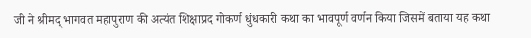जी ने श्रीमद् भागवत महापुराण की अत्यंत शिक्षाप्रद गोकर्ण धुंधकारी कथा का भावपूर्ण वर्णन किया जिसमें बताया यह कथा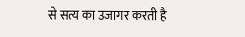से सत्य का उजागर करती है